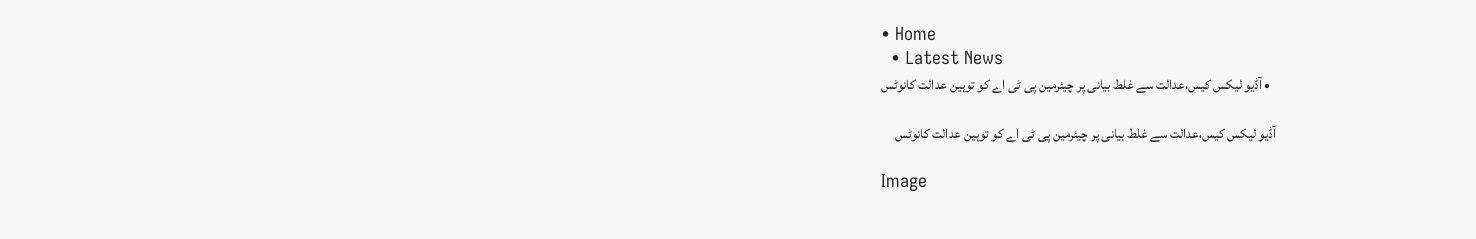• Home
  • Latest News
  • آڈیو لیکس کیس،عدالت سے غلط بیانی پر چیئرمین پی ٹی اے کو توہین عدالت کانوٹس

آڈیو لیکس کیس،عدالت سے غلط بیانی پر چیئرمین پی ٹی اے کو توہین عدالت کانوٹس

Image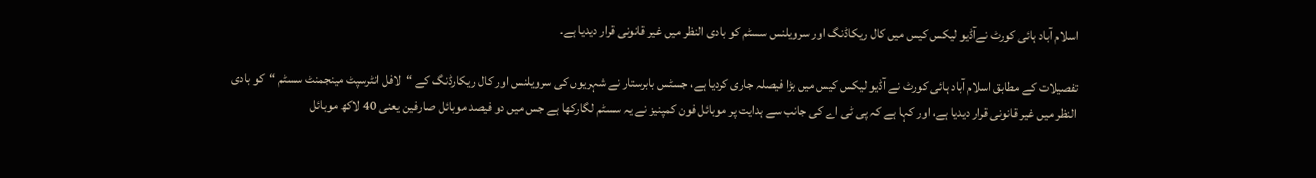اسلام آباد ہائی کورٹ نےآڈیو لیکس کیس میں کال ریکاڈنگ اور سرویلنس سسٹم کو بادی النظر میں غیر قانونی قرار دیدیا ہے۔

تفصیلات کے مطابق اسلام آباد ہائی کورٹ نے آڈیو لیکس کیس میں بڑا فیصلہ جاری کردیا ہے، جسٹس بابرستار نے شہریوں کی سرویلنس اور کال ریکارڈنگ کے “لافل انٹرسپٹ مینجمنٹ سسٹم “کو بادی النظر میں غیر قانونی قرار دیدیا ہے، اور کہا ہے کہ پی ٹی اے کی جانب سے ہدایت پر موبائل فون کمپنیز نے یہ سسٹم لگارکھا ہے جس میں دو فیصد موبائل صارفین یعنی 40 لاکھ موبائل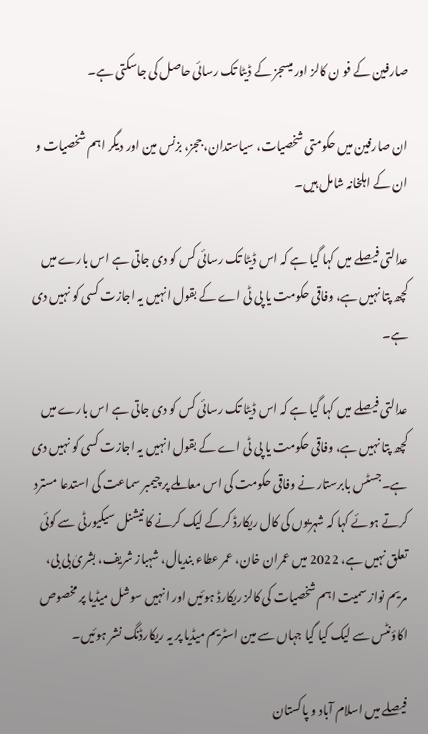صارفین کے فو ن کالز اور میسجز کے ڈیٹا تک رسائی حاصل کی جاسکتی ہے۔

ان صارفین میں حکومتی شخصیات، سیاستدان، ججز، بزنس مین اور دیگر اہم شخصیات و ان کے اہلخانہ شامل ہیں۔

عدالتی فیصلے میں کہا گیا ہے کہ اس ڈیٹا تک رسائی کس کو دی جاتی ہے اس بارے میں کچھ پتا نہیں ہے، وفاقی حکومت یا پی ٹی اے کے بقول انہیں یہ اجازت کسی کو نہیں دی ہے۔

عدالتی فیصلے میں کہا گیا ہے کہ اس ڈیٹا تک رسائی کس کو دی جاتی ہے اس بارے میں کچھ پتا نہیں ہے، وفاقی حکومت یا پی ٹی اے کے بقول انہیں یہ اجازت کسی کو نہیں دی ہے۔جسٹس بابرستار نے وفاقی حکومت کی اس معاملے پر چیمبر سماعت کی استدعا مسترد کرتے ہوئے کہا کہ شہریوں کی کال ریکارڈ کرکے لیک کرنے کا نیشنل سیکیورٹی سے کوئی تعلق نہیں ہے، 2022 میں عمران خان، عمر عطاء بندیال، شہباز شریف، بشریٰ بی بی، مریم نواز سمیت اہم شخصیات کی کالز ریکارڈ ہوئیں اور انہیں سوشل میڈیا پر مخصوص اکاؤنٹس سے لیک کیا گیا جہاں سے مین اسٹریم میڈیا پر یہ ریکارڈنگ نشر ہوئیں۔

فیصلے میں اسلام آباد و پاکستان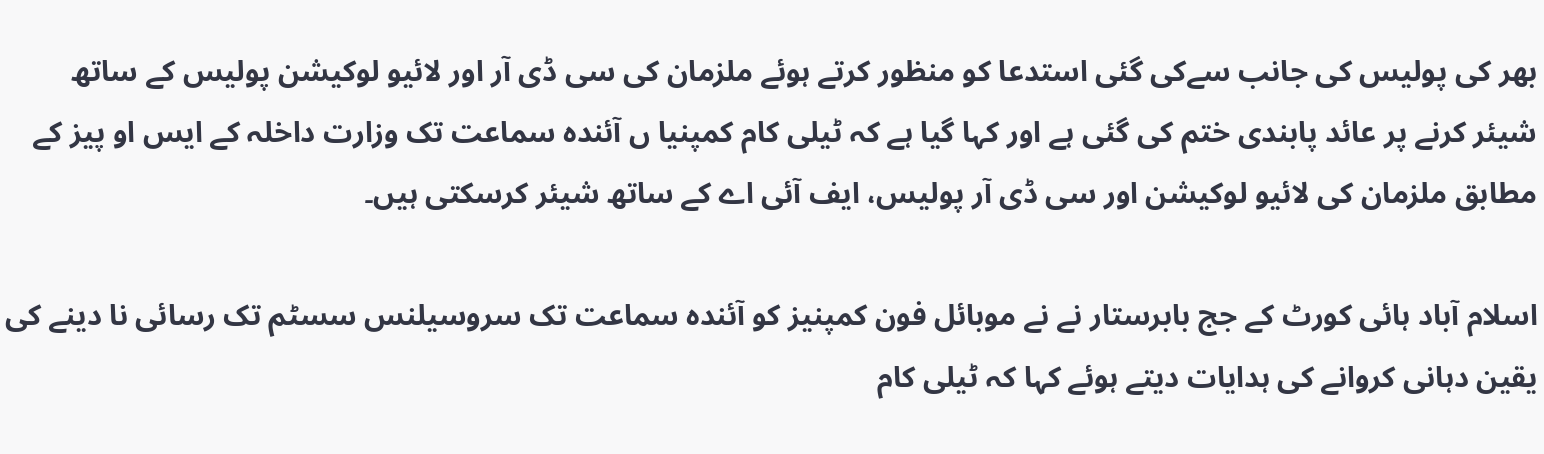بھر کی پولیس کی جانب سےکی گئی استدعا کو منظور کرتے ہوئے ملزمان کی سی ڈی آر اور لائیو لوکیشن پولیس کے ساتھ شیئر کرنے پر عائد پابندی ختم کی گئی ہے اور کہا گیا ہے کہ ٹیلی کام کمپنیا ں آئندہ سماعت تک وزارت داخلہ کے ایس او پیز کے مطابق ملزمان کی لائیو لوکیشن اور سی ڈی آر پولیس، ایف آئی اے کے ساتھ شیئر کرسکتی ہیں۔

اسلام آباد ہائی کورٹ کے جج بابرستار نے نے موبائل فون کمپنیز کو آئندہ سماعت تک سروسیلنس سسٹم تک رسائی نا دینے کی یقین دہانی کروانے کی ہدایات دیتے ہوئے کہا کہ ٹیلی کام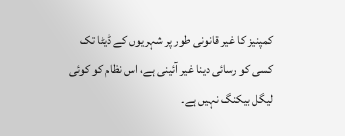کمپنیز کا غیر قانونی طور پر شہریوں کے ڈیٹا تک کسی کو رسائی دینا غیر آئینی ہے، اس نظام کو کوئی لیگل بیکنگ نہیں ہے۔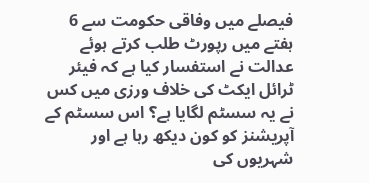فیصلے میں وفاقی حکومت سے 6 ہفتے میں رپورٹ طلب کرتے ہوئے عدالت نے استفسار کیا ہے کہ فیئر ٹرائل ایکٹ کی خلاف ورزی میں کس نے یہ سسٹم لگایا ہے؟ اس سسٹم کے آپریشنز کو کون دیکھ رہا ہے اور شہریوں کی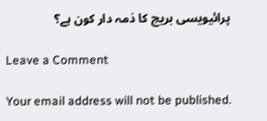پرائیویسی بریچ کا ذمہ دار کون ہے؟

Leave a Comment

Your email address will not be published.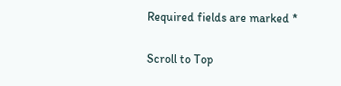Required fields are marked *

Scroll to Top